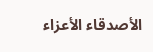الأصدقاء الأعزاء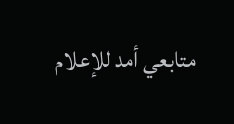متابعي أمد للإعلام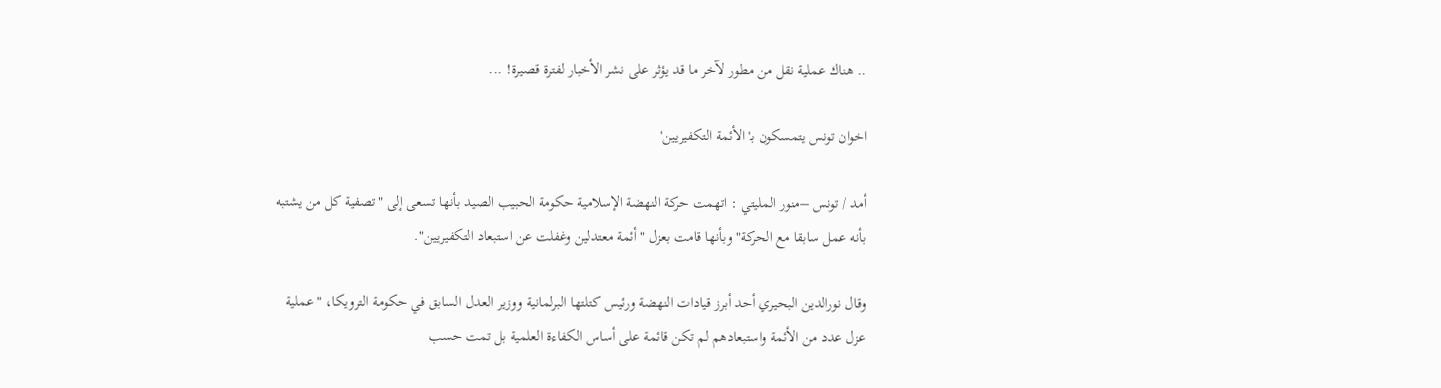.. هناك عملية نقل من مطور لآخر ما قد يؤثر على نشر الأخبار لفترة قصيرة! ...

اخوان تونس يتمسكون بـ'الأئمة التكفيريين'

أمد / تونس –منور المليتي : اتهمت حركة النهضة الإسلامية حكومة الحبيب الصيد بأنها تسعى إلى "تصفية كل من يشتبه بأنه عمل سابقا مع الحركة" وبأنها قامت بعزل "أئمة معتدلين وغفلت عن استبعاد التكفيريين".

وقال نورالدين البحيري أحد أبرز قيادات النهضة ورئيس كتلتها البرلمانية ووزير العدل السابق في حكومة الترويكا، "عملية عزل عدد من الأئمة واستبعادهم لم تكن قائمة على أساس الكفاءة العلمية بل تمت حسب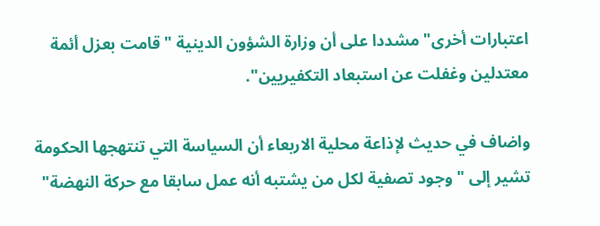اعتبارات أخرى" مشددا على أن وزارة الشؤون الدينية "قامت بعزل أئمة معتدلين وغفلت عن استبعاد التكفيريين".

واضاف في حديث لإذاعة محلية الاربعاء أن السياسة التي تنتهجها الحكومة تشير إلى "وجود تصفية لكل من يشتبه أنه عمل سابقا مع حركة النهضة"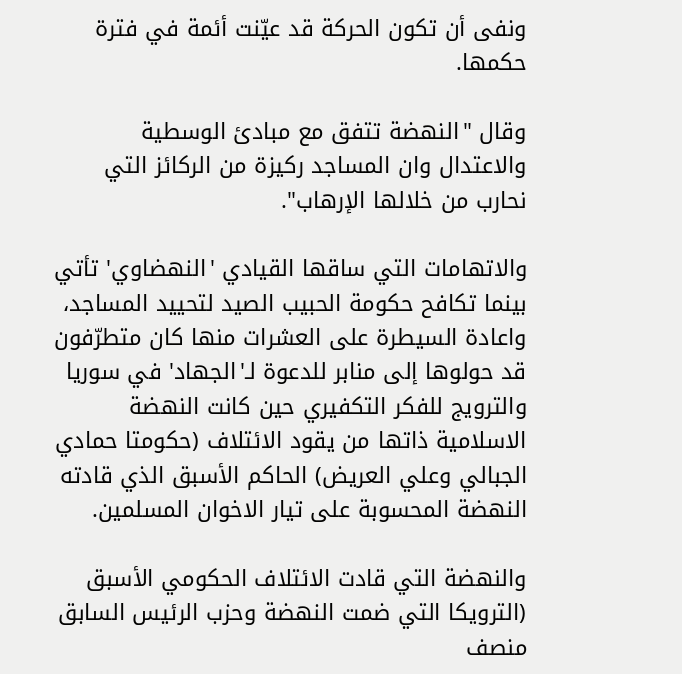ونفى أن تكون الحركة قد عيّنت أئمة في فترة حكمها.

وقال "النهضة تتفق مع مبادئ الوسطية والاعتدال وان المساجد ركيزة من الركائز التي نحارب من خلالها الإرهاب".

والاتهامات التي ساقها القيادي 'النهضاوي' تأتي بينما تكافح حكومة الحبيب الصيد لتحييد المساجد، واعادة السيطرة على العشرات منها كان متطرّفون قد حولوها إلى منابر للدعوة لـ'الجهاد' في سوريا والترويج للفكر التكفيري حين كانت النهضة الاسلامية ذاتها من يقود الائتلاف (حكومتا حمادي الجبالي وعلي العريض) الحاكم الأسبق الذي قادته النهضة المحسوبة على تيار الاخوان المسلمين.

والنهضة التي قادت الائتلاف الحكومي الأسبق (الترويكا التي ضمت النهضة وحزب الرئيس السابق منصف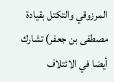المرزوقي والتكتل بقيادة مصطفى بن جعفر) تشارك أيضا في الائتلاف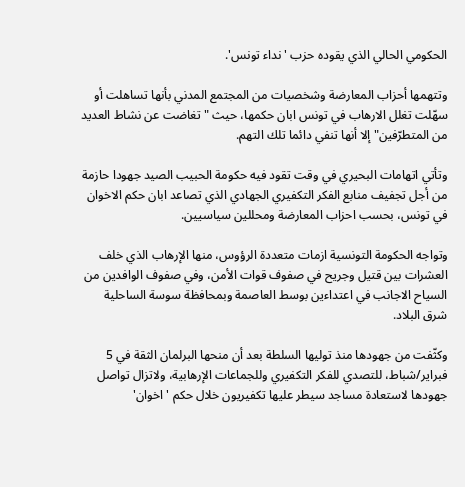الحكومي الحالي الذي يقوده حزب 'نداء تونس'.

وتتهمها أحزاب المعارضة وشخصيات من المجتمع المدني بأنها تساهلت أو سهّلت تغلل الارهاب في تونس ابان حكمها، حيث "تغاضت عن نشاط العديد من المتطرّفين" إلا أنها تنفي دائما تلك التهم.

وتأتي اتهامات البحيري في وقت تقود فيه حكومة الحبيب الصيد جهودا حازمة من أجل تجفيف منابع الفكر التكفيري الجهادي الذي تصاعد ابان حكم الاخوان في تونس، بحسب احزاب المعارضة ومحللين سياسيين.

وتواجه الحكومة التونسية ازمات متعددة الرؤوس، منها الإرهاب الذي خلف العشرات بين قتيل وجريح في صفوف قوات الأمن، وفي صفوف الوافدين من السياح الاجانب في اعتداءين بوسط العاصمة وبمحافظة سوسة الساحلية شرق البلاد.

وكثّفت من جهودها منذ توليها السلطة بعد أن منحها البرلمان الثقة في 5 فبراير/شباط، للتصدي للفكر التكفيري وللجماعات الإرهابية، ولاتزال تواصل جهودها لاستعادة مساجد سيطر عليها تكفيريون خلال حكم 'اخوان'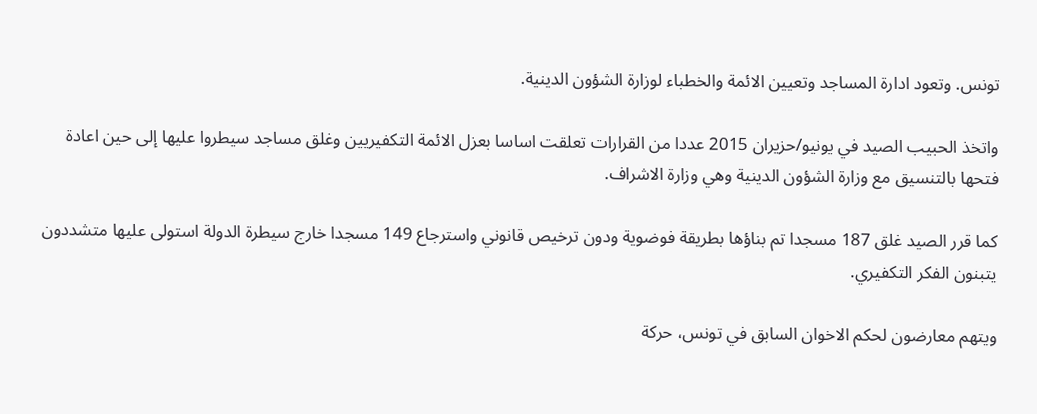تونس. وتعود ادارة المساجد وتعيين الائمة والخطباء لوزارة الشؤون الدينية.

واتخذ الحبيب الصيد في يونيو/حزيران 2015 عددا من القرارات تعلقت اساسا بعزل الائمة التكفيريين وغلق مساجد سيطروا عليها إلى حين اعادة فتحها بالتنسيق مع وزارة الشؤون الدينية وهي وزارة الاشراف.

كما قرر الصيد غلق 187 مسجدا تم بناؤها بطريقة فوضوية ودون ترخيص قانوني واسترجاع 149 مسجدا خارج سيطرة الدولة استولى عليها متشددون يتبنون الفكر التكفيري.

ويتهم معارضون لحكم الاخوان السابق في تونس، حركة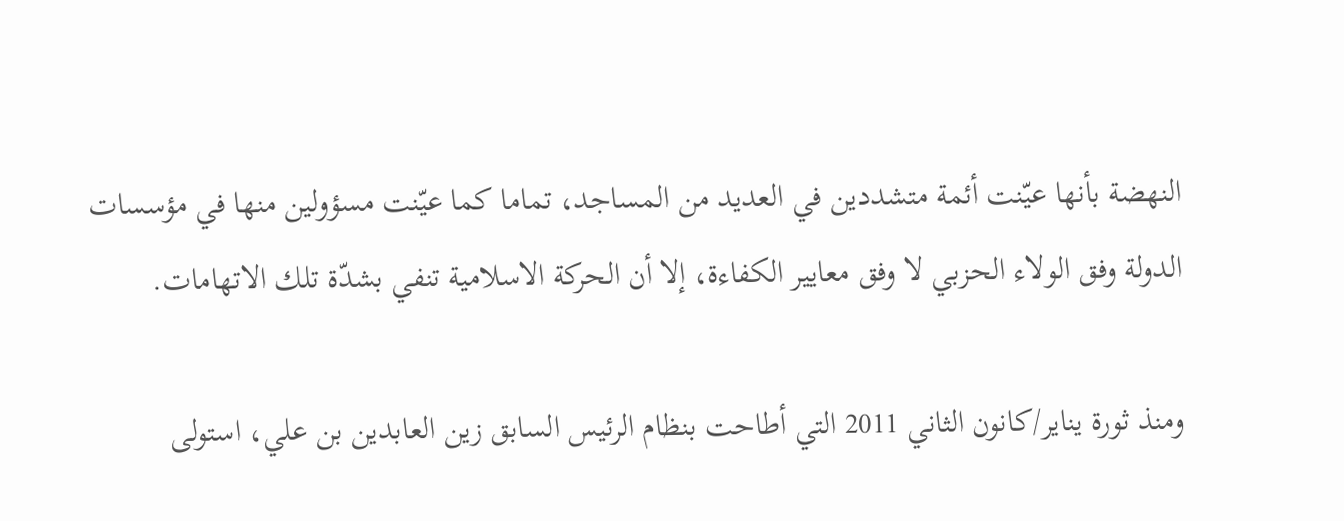النهضة بأنها عيّنت أئمة متشددين في العديد من المساجد، تماما كما عيّنت مسؤولين منها في مؤسسات الدولة وفق الولاء الحزبي لا وفق معايير الكفاءة، إلا أن الحركة الاسلامية تنفي بشدّة تلك الاتهامات.

ومنذ ثورة يناير/كانون الثاني 2011 التي أطاحت بنظام الرئيس السابق زين العابدين بن علي، استولى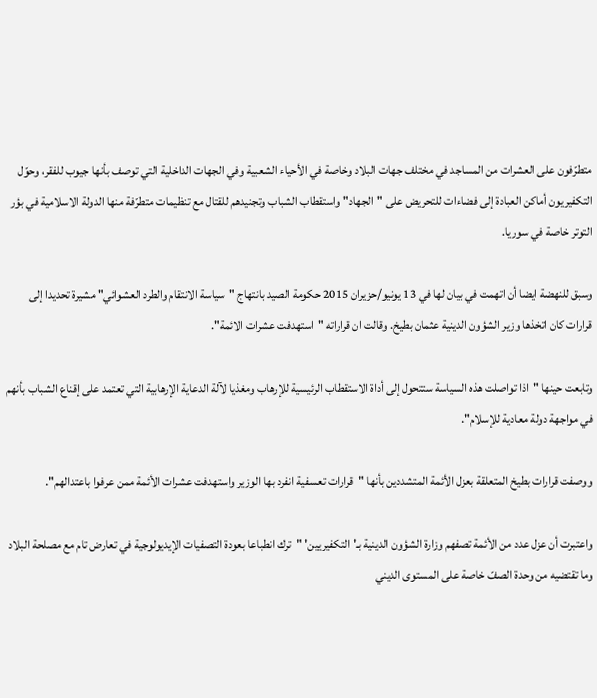متطرّفون على العشرات من المساجد في مختلف جهات البلاد وخاصة في الأحياء الشعبية وفي الجهات الداخلية التي توصف بأنها جيوب للفقر، وحوّل التكفيريون أماكن العبادة إلى فضاءات للتحريض على "الجهاد" واستقطاب الشباب وتجنيدهم للقتال مع تنظيمات متطرّفة منها الدولة الاسلامية في بؤر التوتر خاصة في سوريا.

وسبق للنهضة ايضا أن اتهمت في بيان لها في 13 يونيو/حزيران 2015 حكومة الصيد بانتهاج "سياسة الانتقام والطرد العشوائي" مشيرة تحديدا إلى قرارات كان اتخذها وزير الشؤون الدينية عثمان بطيخ. وقالت ان قراراته "استهدفت عشرات الائمة".

وتابعت حينها "اذا تواصلت هذه السياسة ستتحول إلى أداة الاستقطاب الرئيسية للإرهاب ومغذيا لآلة الدعاية الإرهابية التي تعتمد على إقناع الشباب بأنهم في مواجهة دولة معادية للإسلام".

ووصفت قرارات بطيخ المتعلقة بعزل الأئمة المتشددين بأنها "قرارات تعسفية انفرد بها الوزير واستهدفت عشرات الأئمة ممن عرفوا باعتدالهم".

واعتبرت أن عزل عدد من الأئمة تصفهم وزارة الشؤون الدينية بـ'التكفيريين' "ترك انطباعا بعودة التصفيات الإيديولوجية في تعارض تام مع مصلحة البلاد وما تقتضيه من وحدة الصفّ خاصة على المستوى الديني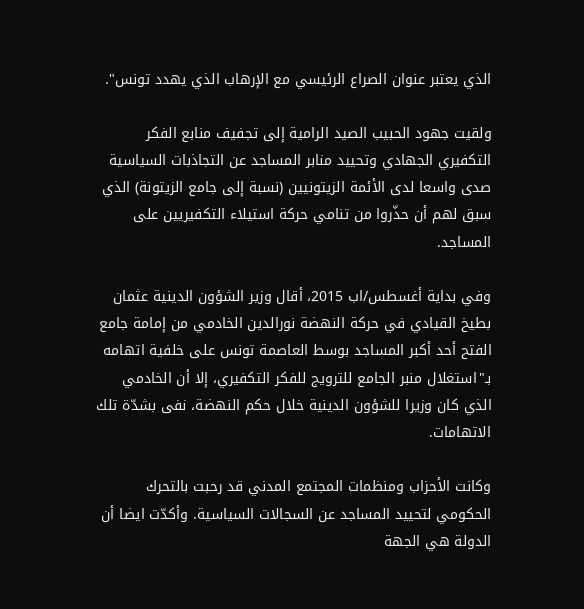الذي يعتبر عنوان الصراع الرئيسي مع الإرهاب الذي يهدد تونس".

ولقيت جهود الحبيب الصيد الرامية إلى تجفيف منابع الفكر التكفيري الجهادي وتحييد منابر المساجد عن التجاذبات السياسية صدى واسعا لدى الأئمة الزيتونيين (نسبة إلى جامع الزيتونة) الذي سبق لهم أن حذّروا من تنامي حركة استيلاء التكفيريين على المساجد.

وفي بداية أغسطس/اب 2015، أقال وزير الشؤون الدينية عثمان بطيخ القيادي في حركة النهضة نورالدين الخادمي من إمامة جامع الفتح أحد أكبر المساجد بوسط العاصمة تونس على خلفية اتهامه بـ"استغلال منبر الجامع للترويج للفكر التكفيري، إلا أن الخادمي الذي كان وزيرا للشؤون الدينية خلال حكم النهضة، نفى بشدّة تلك الاتهامات.

وكانت الأحزاب ومنظمات المجتمع المدني قد رحبت بالتحرك الحكومي لتحييد المساجد عن السجالات السياسية. وأكدّت ايضا أن الدولة هي الجهة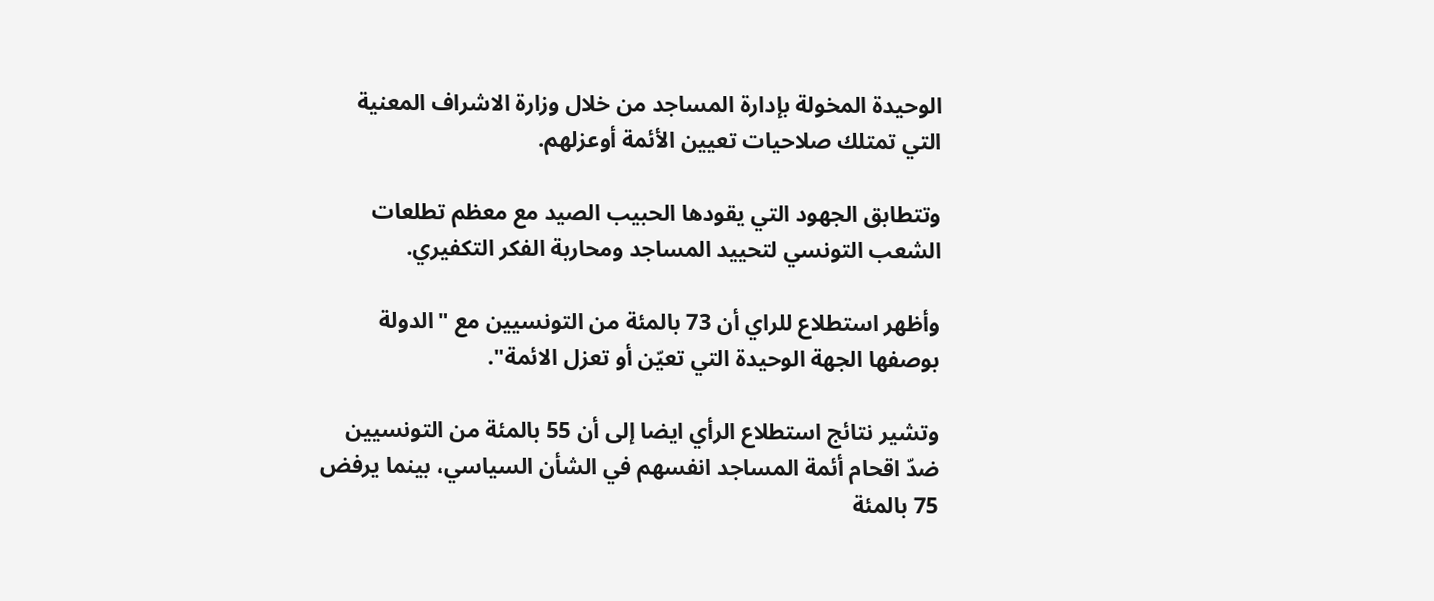الوحيدة المخولة بإدارة المساجد من خلال وزارة الاشراف المعنية التي تمتلك صلاحيات تعيين الأئمة أوعزلهم.

وتتطابق الجهود التي يقودها الحبيب الصيد مع معظم تطلعات الشعب التونسي لتحييد المساجد ومحاربة الفكر التكفيري.

وأظهر استطلاع للراي أن 73 بالمئة من التونسيين مع "الدولة بوصفها الجهة الوحيدة التي تعيّن أو تعزل الائمة".

وتشير نتائج استطلاع الرأي ايضا إلى أن 55 بالمئة من التونسيين ضدّ اقحام أئمة المساجد انفسهم في الشأن السياسي، بينما يرفض 75 بالمئة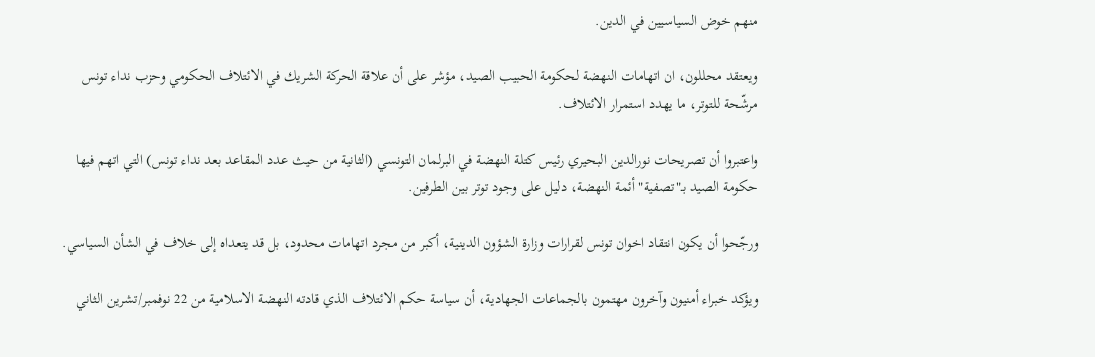منهم خوض السياسيين في الدين.

ويعتقد محللون، ان اتهامات النهضة لحكومة الحبيب الصيد، مؤشر على أن علاقة الحركة الشريك في الائتلاف الحكومي وحزب نداء تونس مرشّحة للتوتر، ما يهدد استمرار الائتلاف.

واعتبروا أن تصريحات نورالدين البحيري رئيس كتلة النهضة في البرلمان التونسي (الثانية من حيث عدد المقاعد بعد نداء تونس) التي اتهم فيها حكومة الصيد بـ"تصفية" أئمة النهضة، دليل على وجود توتر بين الطرفين.

ورجّحوا أن يكون انتقاد اخوان تونس لقرارات وزارة الشؤون الدينية، أكبر من مجرد اتهامات محدود، بل قد يتعداه إلى خلاف في الشأن السياسي.

ويؤكد خبراء أمنيون وآخرون مهتمون بالجماعات الجهادية، أن سياسة حكم الائتلاف الذي قادته النهضة الاسلامية من 22 نوفمبر/تشرين الثاني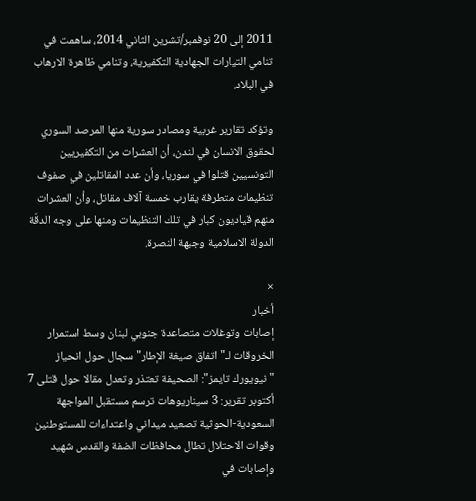2011 إلى 20 نوفمبر/تشرين الثاني 2014، ساهمت في تنامي التيارات الجهادية التكفيرية، وتنامي ظاهرة الارهاب في البلاد.

وتؤكد تقارير غربية ومصادر سورية منها المرصد السوري لحقوق الانسان في لندن، أن العشرات من التكفيريين التونسيين قتلوا في سوريا، وأن عدد المقاتلين في صفوف تنظيمات متطرفة يقارب خمسة آلاف مقاتل، وأن العشرات منهم قياديون كبار في تلك التنظيمات ومنها على وجه الدقّة الدولة الاسلامية وجبهة النصرة.

×
أخبار
إصابات وتوغلات متصاعدة جنوبي لبنان وسط استمرار الخروقات لـ"اتفاق صيغة الإطار" سجال حول انحياز "نيويورك تايمز": الصحيفة تعتذر وتعدل مقالا حول قتلى 7 أكتوبر تقرير: 3 سيناريوهات ترسم مستقبل المواجهة السعودية-الحوثية تصعيد ميداني واعتداءات للمستوطنين وقوات الاحتلال تطال محافظات الضفة والقدس شهيد وإصابات في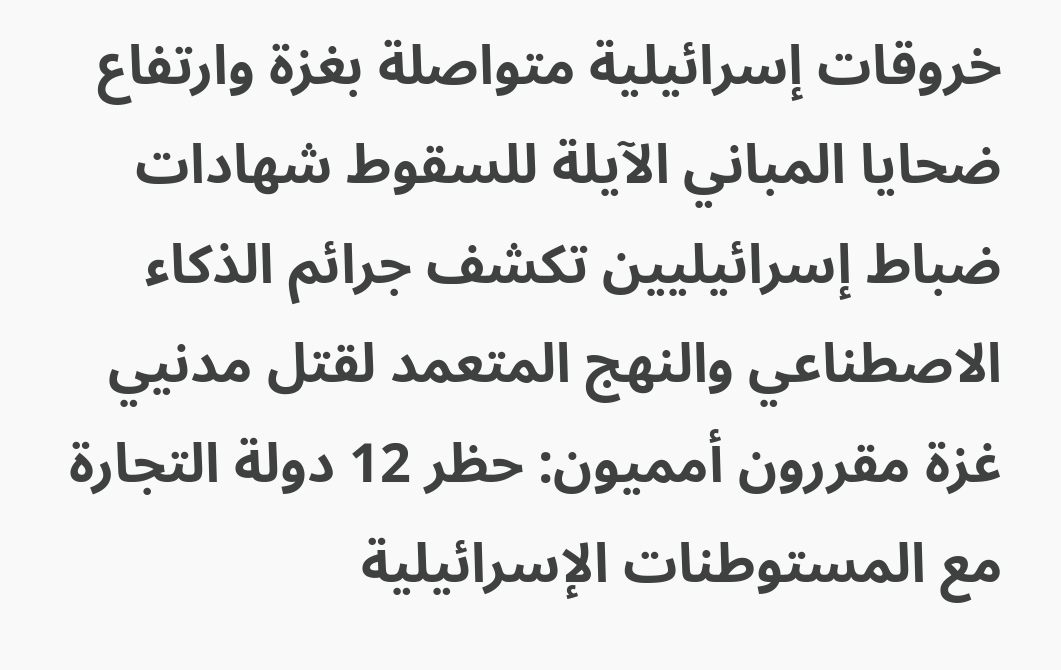خروقات إسرائيلية متواصلة بغزة وارتفاع ضحايا المباني الآيلة للسقوط شهادات ضباط إسرائيليين تكشف جرائم الذكاء الاصطناعي والنهج المتعمد لقتل مدنيي غزة مقررون أمميون: حظر 12 دولة التجارة مع المستوطنات الإسرائيلية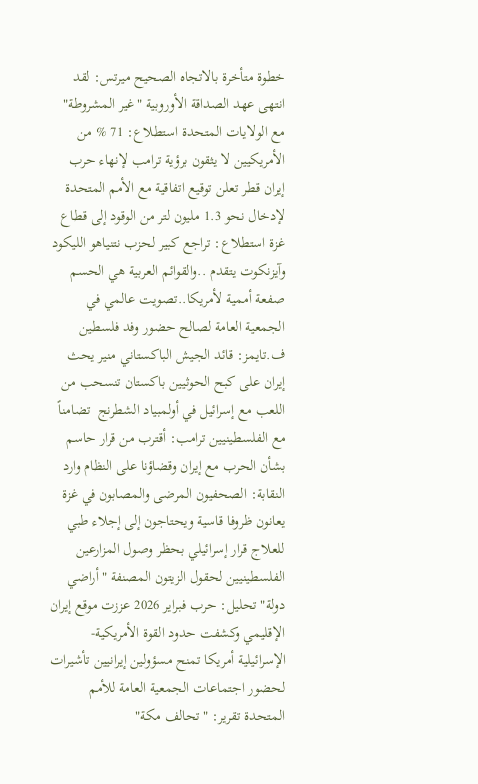خطوة متأخرة بالاتجاه الصحيح ميرتس: لقد انتهى عهد الصداقة الأوروبية "غير المشروطة" مع الولايات المتحدة استطلاع: 71 % من الأمريكيين لا يثقون برؤية ترامب لإنهاء حرب إيران قطر تعلن توقيع اتفاقية مع الأمم المتحدة لإدخال نحو 1.3 مليون لتر من الوقود إلى قطاع غزة استطلاع: تراجع كبير لحزب نتنياهو الليكود وآيزنكوت يتقدم ..والقوائم العربية هي الحسم صفعة أممية لأمريكا..تصويت عالمي في الجمعية العامة لصالح حضور وفد فلسطين ف.تايمز: قائد الجيش الباكستاني منير يحث إيران على كبح الحوثيين باكستان تنسحب من اللعب مع إسرائيل في أولمبياد الشطرنج  تضامناً مع الفلسطينيين ترامب: أقترب من قرار حاسم بشأن الحرب مع إيران وقضاؤنا على النظام وارد النقابة: الصحفيون المرضى والمصابون في غزة يعانون ظروفا قاسية ويحتاجون إلى إجلاء طبي للعلاج قرار إسرائيلي بحظر وصول المزارعين الفلسطينيين لحقول الزيتون المصنفة "أراضي دولة" تحليل: حرب فبراير 2026 عززت موقع إيران الإقليمي وكشفت حدود القوة الأمريكية-الإسرائيلية أمريكا تمنح مسؤولين إيرانيين تأشيرات لحضور اجتماعات الجمعية العامة للأمم المتحدة تقرير: "تحالف مكة"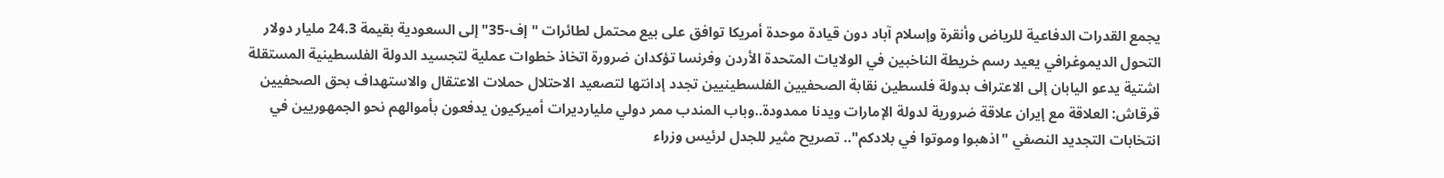يجمع القدرات الدفاعية للرياض وأنقرة وإسلام آباد دون قيادة موحدة أمريكا توافق على بيع محتمل لطائرات "إف-35" إلى السعودية بقيمة 24.3 مليار دولار التحول الديموغرافي يعيد رسم خريطة الناخبين في الولايات المتحدة الأردن وفرنسا تؤكدان ضرورة اتخاذ خطوات عملية لتجسيد الدولة الفلسطينية المستقلة اشتية يدعو اليابان إلى الاعتراف بدولة فلسطين نقابة الصحفيين الفلسطينيين تجدد إدانتها لتصعيد الاحتلال حملات الاعتقال والاستهداف بحق الصحفيين قرقاش: العلاقة مع إيران علاقة ضرورية لدولة الإمارات ويدنا ممدودة..وباب المندب ممر دولي مليارديرات أميركيون يدفعون بأموالهم نحو الجمهوريين في انتخابات التجديد النصفي "اذهبوا وموتوا في بلادكم".. تصريح مثير للجدل لرئيس وزراء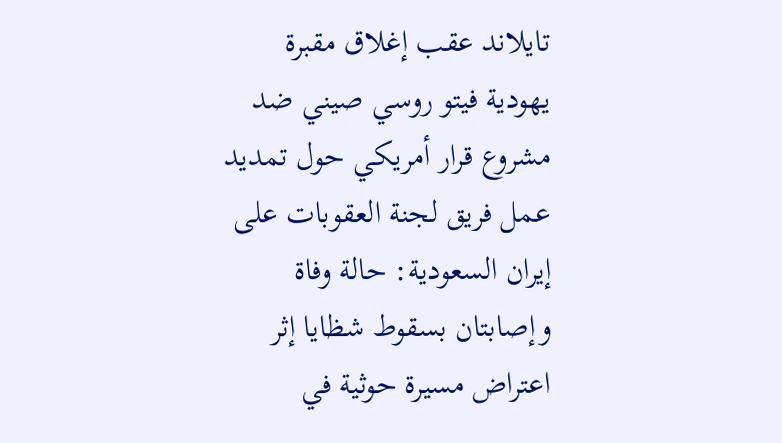تايلاند عقب إغلاق مقبرة يهودية فيتو روسي صيني ضد مشروع قرار أمريكي حول تمديد عمل فريق لجنة العقوبات على إيران السعودية: حالة وفاة وإصابتان بسقوط شظايا إثر اعتراض مسيرة حوثية في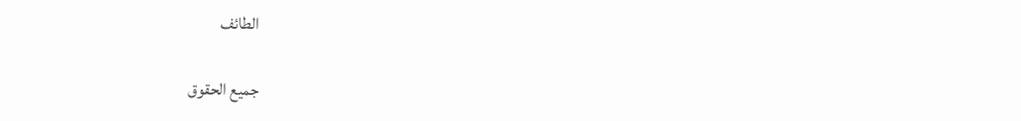الطائف

جميع الحقوق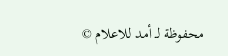محفوظة لـ أمد للاعلام ©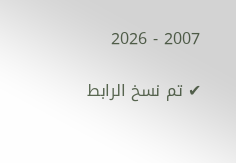2007 - 2026

✔ تم نسخ الرابط